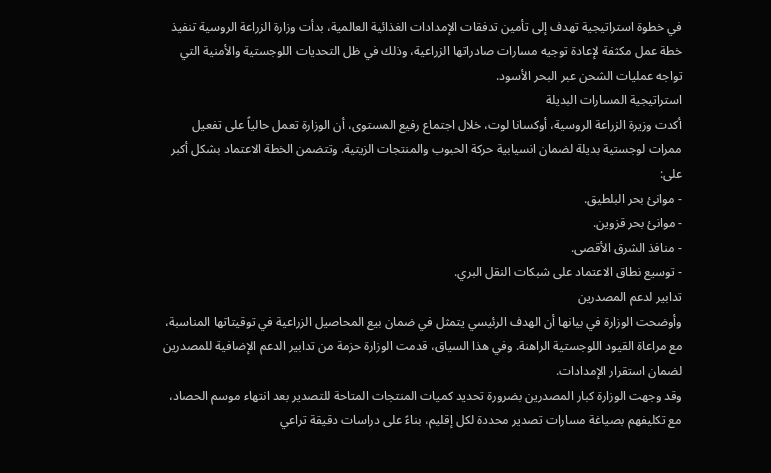في خطوة استراتيجية تهدف إلى تأمين تدفقات الإمدادات الغذائية العالمية، بدأت وزارة الزراعة الروسية تنفيذ خطة عمل مكثفة لإعادة توجيه مسارات صادراتها الزراعية، وذلك في ظل التحديات اللوجستية والأمنية التي تواجه عمليات الشحن عبر البحر الأسود.
استراتيجية المسارات البديلة
أكدت وزيرة الزراعة الروسية، أوكسانا لوت، خلال اجتماع رفيع المستوى، أن الوزارة تعمل حالياً على تفعيل ممرات لوجستية بديلة لضمان انسيابية حركة الحبوب والمنتجات الزيتية. وتتضمن الخطة الاعتماد بشكل أكبر على:
- موانئ بحر البلطيق.
- موانئ بحر قزوين.
- منافذ الشرق الأقصى.
- توسيع نطاق الاعتماد على شبكات النقل البري.
تدابير لدعم المصدرين
وأوضحت الوزارة في بيانها أن الهدف الرئيسي يتمثل في ضمان بيع المحاصيل الزراعية في توقيتاتها المناسبة، مع مراعاة القيود اللوجستية الراهنة. وفي هذا السياق، قدمت الوزارة حزمة من تدابير الدعم الإضافية للمصدرين لضمان استقرار الإمدادات.
وقد وجهت الوزارة كبار المصدرين بضرورة تحديد كميات المنتجات المتاحة للتصدير بعد انتهاء موسم الحصاد، مع تكليفهم بصياغة مسارات تصدير محددة لكل إقليم، بناءً على دراسات دقيقة تراعي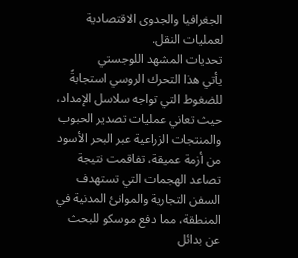الجغرافيا والجدوى الاقتصادية لعمليات النقل.
تحديات المشهد اللوجستي
يأتي هذا التحرك الروسي استجابةً للضغوط التي تواجه سلاسل الإمداد، حيث تعاني عمليات تصدير الحبوب والمنتجات الزراعية عبر البحر الأسود من أزمة عميقة، تفاقمت نتيجة تصاعد الهجمات التي تستهدف السفن التجارية والموانئ المدنية في المنطقة، مما دفع موسكو للبحث عن بدائل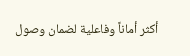أكثر أماناً وفاعلية لضمان وصول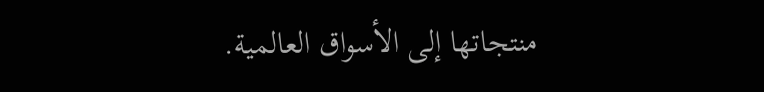منتجاتها إلى الأسواق العالمية.